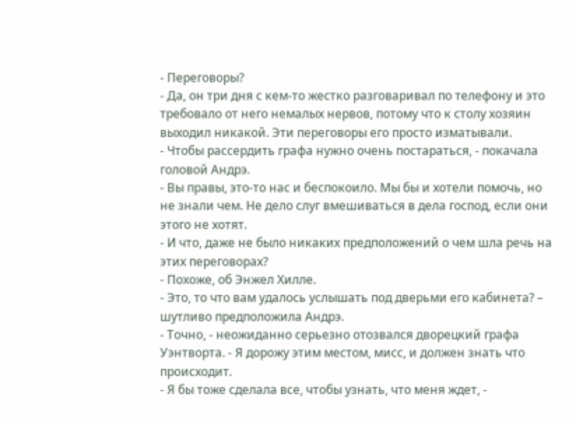- Переговоры?
- Да, он три дня с кем-то жестко разговаривал по телефону и это требовало от него немалых нервов, потому что к столу хозяин выходил никакой. Эти переговоры его просто изматывали.
- Чтобы рассердить графа нужно очень постараться, - покачала головой Андрэ.
- Вы правы, это-то нас и беспокоило. Мы бы и хотели помочь, но не знали чем. Не дело слуг вмешиваться в дела господ, если они этого не хотят.
- И что, даже не было никаких предположений о чем шла речь на этих переговорах?
- Похоже, об Энжел Хилле.
- Это, то что вам удалось услышать под дверьми его кабинета? – шутливо предположила Андрэ.
- Точно, - неожиданно серьезно отозвался дворецкий графа Уэнтворта. - Я дорожу этим местом, мисс, и должен знать что происходит.
- Я бы тоже сделала все, чтобы узнать, что меня ждет, -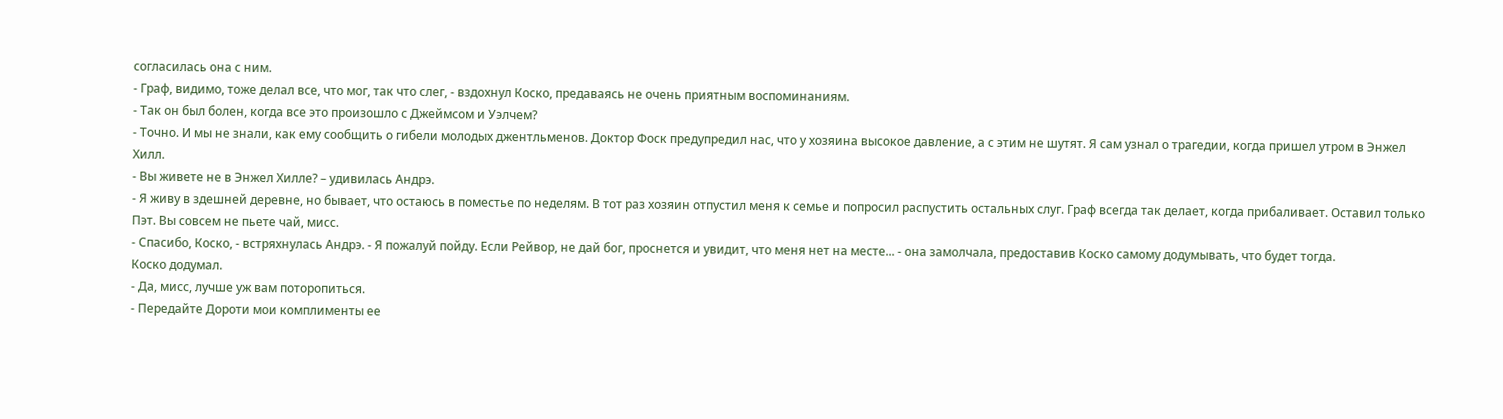согласилась она с ним.
- Граф, видимо, тоже делал все, что мог, так что слег, - вздохнул Коско, предаваясь не очень приятным воспоминаниям.
- Так он был болен, когда все это произошло с Джеймсом и Уэлчем?
- Точно. И мы не знали, как ему сообщить о гибели молодых джентльменов. Доктор Фоск предупредил нас, что у хозяина высокое давление, а с этим не шутят. Я сам узнал о трагедии, когда пришел утром в Энжел Хилл.
- Вы живете не в Энжел Хилле? – удивилась Андрэ.
- Я живу в здешней деревне, но бывает, что остаюсь в поместье по неделям. В тот раз хозяин отпустил меня к семье и попросил распустить остальных слуг. Граф всегда так делает, когда прибаливает. Оставил только Пэт. Вы совсем не пьете чай, мисс.
- Спасибо, Коско, - встряхнулась Андрэ. - Я пожалуй пойду. Если Рейвор, не дай бог, проснется и увидит, что меня нет на месте... - она замолчала, предоставив Коско самому додумывать, что будет тогда.
Коско додумал.
- Да, мисс, лучше уж вам поторопиться.
- Передайте Дороти мои комплименты ее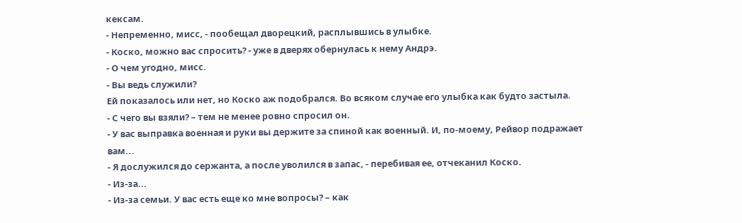кексам.
- Непременно, мисс, - пообещал дворецкий, расплывшись в улыбке.
- Коско, можно вас спросить? - уже в дверях обернулась к нему Андрэ.
- О чем угодно, мисс.
- Вы ведь служили?
Ей показалось или нет, но Коско аж подобрался. Во всяком случае его улыбка как будто застыла.
- С чего вы взяли? – тем не менее ровно спросил он.
- У вас выправка военная и руки вы держите за спиной как военный. И, по-моему, Рейвор подражает вам...
- Я дослужился до сержанта, а после уволился в запас, - перебивая ее, отчеканил Коско.
- Из-за...
- Из-за семьи. У вас есть еще ко мне вопросы? – как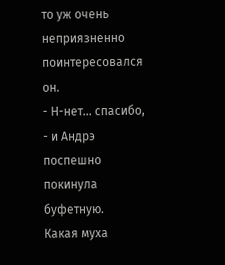то уж очень неприязненно поинтересовался он.
- Н-нет... спасибо, - и Андрэ поспешно покинула буфетную.
Какая муха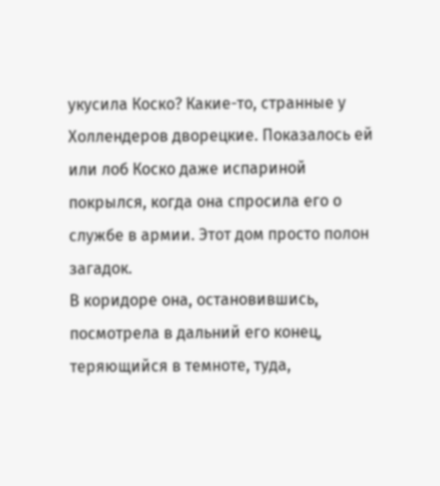укусила Коско? Какие-то, странные у Холлендеров дворецкие. Показалось ей или лоб Коско даже испариной покрылся, когда она спросила его о службе в армии. Этот дом просто полон загадок.
В коридоре она, остановившись, посмотрела в дальний его конец, теряющийся в темноте, туда,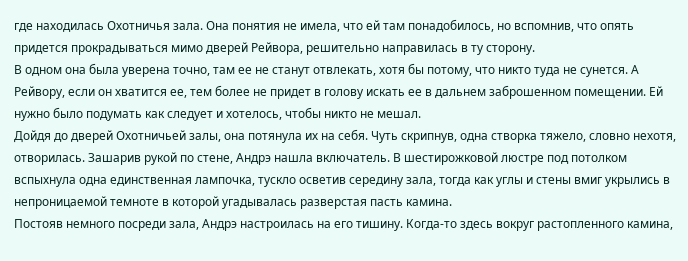где находилась Охотничья зала. Она понятия не имела, что ей там понадобилось, но вспомнив, что опять придется прокрадываться мимо дверей Рейвора, решительно направилась в ту сторону.
В одном она была уверена точно, там ее не станут отвлекать, хотя бы потому, что никто туда не сунется. А Рейвору, если он хватится ее, тем более не придет в голову искать ее в дальнем заброшенном помещении. Ей нужно было подумать как следует и хотелось, чтобы никто не мешал.
Дойдя до дверей Охотничьей залы, она потянула их на себя. Чуть скрипнув, одна створка тяжело, словно нехотя, отворилась. Зашарив рукой по стене, Андрэ нашла включатель. В шестирожковой люстре под потолком вспыхнула одна единственная лампочка, тускло осветив середину зала, тогда как углы и стены вмиг укрылись в непроницаемой темноте в которой угадывалась разверстая пасть камина.
Постояв немного посреди зала, Андрэ настроилась на его тишину. Когда-то здесь вокруг растопленного камина,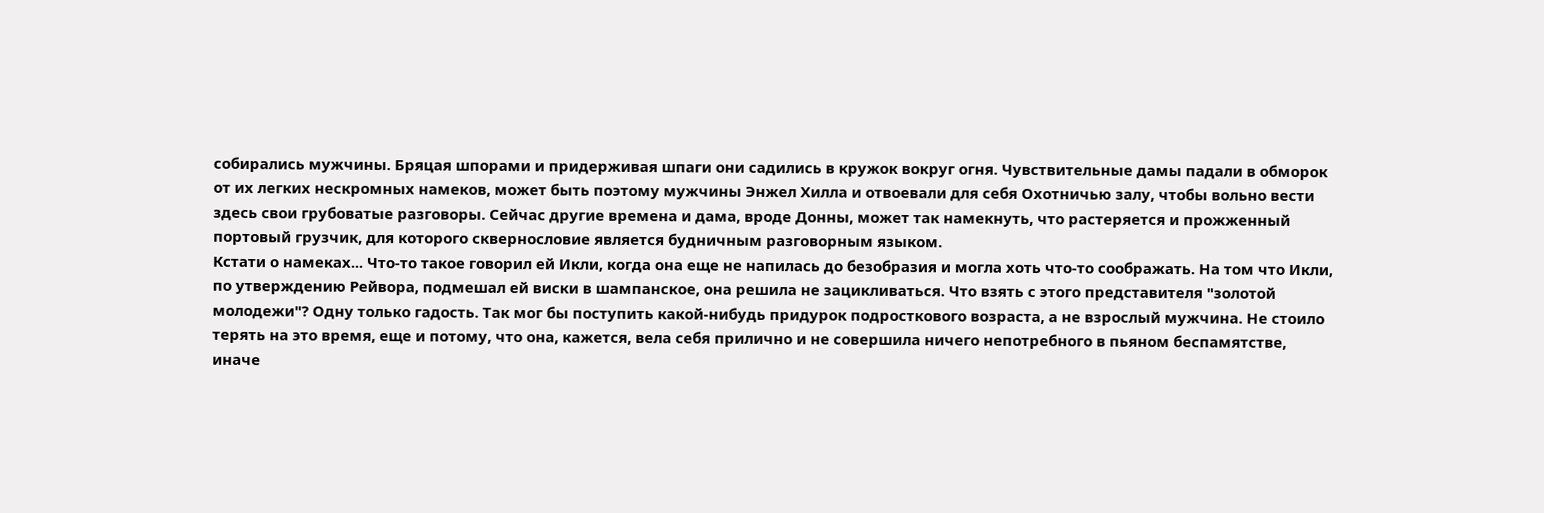собирались мужчины. Бряцая шпорами и придерживая шпаги они садились в кружок вокруг огня. Чувствительные дамы падали в обморок от их легких нескромных намеков, может быть поэтому мужчины Энжел Хилла и отвоевали для себя Охотничью залу, чтобы вольно вести здесь свои грубоватые разговоры. Сейчас другие времена и дама, вроде Донны, может так намекнуть, что растеряется и прожженный портовый грузчик, для которого сквернословие является будничным разговорным языком.
Кстати о намеках... Что-то такое говорил ей Икли, когда она еще не напилась до безобразия и могла хоть что-то соображать. На том что Икли, по утверждению Рейвора, подмешал ей виски в шампанское, она решила не зацикливаться. Что взять с этого представителя "золотой молодежи"? Одну только гадость. Так мог бы поступить какой-нибудь придурок подросткового возраста, а не взрослый мужчина. Не стоило терять на это время, еще и потому, что она, кажется, вела себя прилично и не совершила ничего непотребного в пьяном беспамятстве, иначе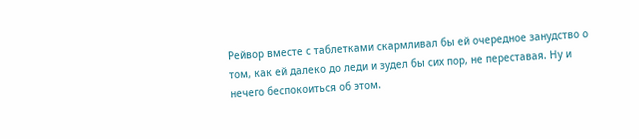Рейвор вместе с таблетками скармливал бы ей очередное занудство о том, как ей далеко до леди и зудел бы сих пор, не переставая. Ну и нечего беспокоиться об этом.